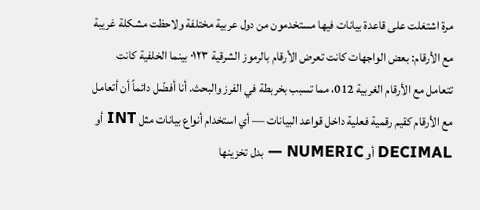مرة اشتغلت على قاعدة بيانات فيها مستخدمون من دول عربية مختلفة ولاحظت مشكلة غريبة مع الأرقام: بعض الواجهات كانت تعرض الأرقام بالرموز الشرقية ٠١٢٣ بينما الخلفية كانت تتعامل مع الأرقام الغربية 012، مما تسبب بخربطة في الفرز والبحث. أنا أفضّل دائماً أن أتعامل مع الأرقام كقيم رقمية فعلية داخل قواعد البيانات — أي استخدام أنواع بيانات مثل INT أو DECIMAL أو NUMERIC — بدل تخزينها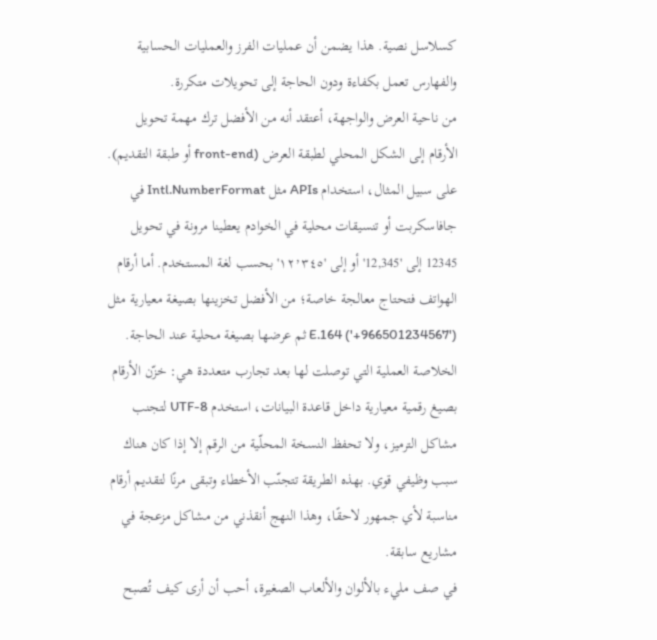كسلاسل نصية. هذا يضمن أن عمليات الفرز والعمليات الحسابية والفهارس تعمل بكفاءة ودون الحاجة إلى تحويلات متكررة.
من ناحية العرض والواجهة، أعتقد أنه من الأفضل ترك مهمة تحويل الأرقام إلى الشكل المحلي لطبقة العرض (front-end أو طبقة التقديم). على سبيل المثال، استخدام APIs مثل Intl.NumberFormat في جافاسكربت أو تنسيقات محلية في الخوادم يعطينا مرونة في تحويل 12345 إلى '12,345' أو إلى '١٢٬٣٤٥' بحسب لغة المستخدم. أما أرقام الهواتف فتحتاج معالجة خاصة؛ من الأفضل تخزينها بصيغة معيارية مثل E.164 ('+966501234567') ثم عرضها بصيغة محلية عند الحاجة.
الخلاصة العملية التي توصلت لها بعد تجارب متعددة هي: خزّن الأرقام بصيغ رقمية معيارية داخل قاعدة البيانات، استخدم UTF-8 لتجنب مشاكل الترميز، ولا تحفظ النسخة المحلّية من الرقم إلا إذا كان هناك سبب وظيفي قوي. بهذه الطريقة تتجنّب الأخطاء وتبقى مرنًا لتقديم أرقام مناسبة لأي جمهور لاحقًا، وهذا النهج أنقذني من مشاكل مزعجة في مشاريع سابقة.
في صف مليء بالألوان والألعاب الصغيرة، أحب أن أرى كيف تُصبح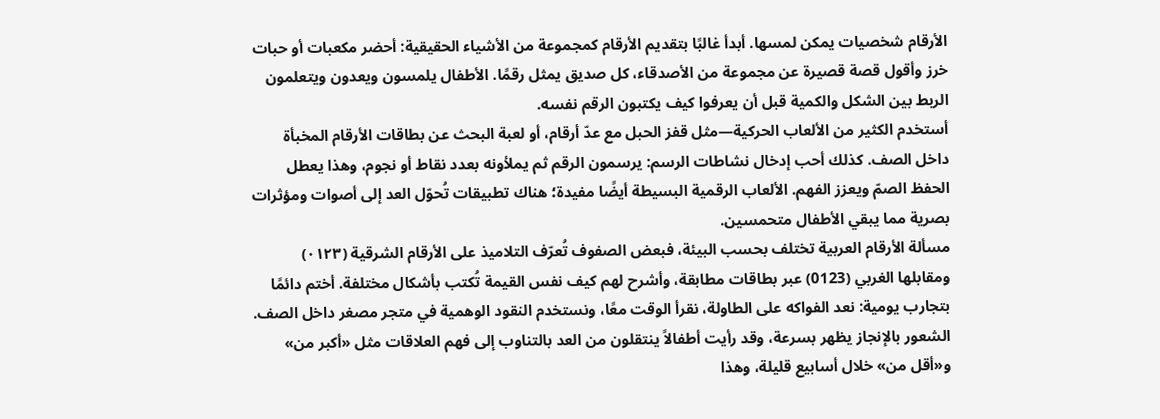الأرقام شخصيات يمكن لمسها. أبدأ غالبًا بتقديم الأرقام كمجموعة من الأشياء الحقيقية: أحضر مكعبات أو حبات خرز وأقول قصة قصيرة عن مجموعة من الأصدقاء، كل صديق يمثل رقمًا. الأطفال يلمسون ويعدون ويتعلمون الربط بين الشكل والكمية قبل أن يعرفوا كيف يكتبون الرقم نفسه.
أستخدم الكثير من الألعاب الحركية—مثل قفز الحبل مع عدّ أرقام، أو لعبة البحث عن بطاقات الأرقام المخبأة داخل الصف. كذلك أحب إدخال نشاطات الرسم: يرسمون الرقم ثم يملأونه بعدد نقاط أو نجوم، وهذا يعطل الحفظ الصمّ ويعزز الفهم. الألعاب الرقمية البسيطة أيضًا مفيدة؛ هناك تطبيقات تُحوّل العد إلى أصوات ومؤثرات بصرية مما يبقي الأطفال متحمسين.
مسألة الأرقام العربية تختلف بحسب البيئة، فبعض الصفوف تُعرّف التلاميذ على الأرقام الشرقية (٠١٢٣) ومقابلها الغربي (0123) عبر بطاقات مطابقة، وأشرح لهم كيف نفس القيمة تُكتب بأشكال مختلفة. أختم دائمًا بتجارب يومية: نعد الفواكه على الطاولة، نقرأ الوقت معًا، ونستخدم النقود الوهمية في متجر مصغر داخل الصف. الشعور بالإنجاز يظهر بسرعة، وقد رأيت أطفالاً ينتقلون من العد بالتناوب إلى فهم العلاقات مثل «أكبر من» و«أقل من» خلال أسابيع قليلة، وهذا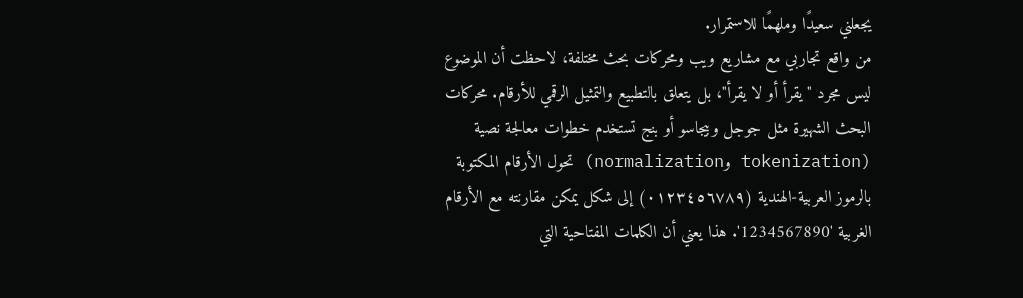يجعلني سعيدًا وملهمًا للاستمرار.
من واقع تجاربي مع مشاريع ويب ومحركات بحث مختلفة، لاحظت أن الموضوع ليس مجرد "يقرأ أو لا يقرأ"، بل يتعلق بالتطبيع والتمثيل الرقمي للأرقام. محركات البحث الشهيرة مثل جوجل وبيجاسو أو بنج تستخدم خطوات معالجة نصية (tokenization وnormalization) تحول الأرقام المكتوبة بالرموز العربية-الهندية (٠١٢٣٤٥٦٧٨٩) إلى شكل يمكن مقارنته مع الأرقام الغربية '1234567890'. هذا يعني أن الكلمات المفتاحية التي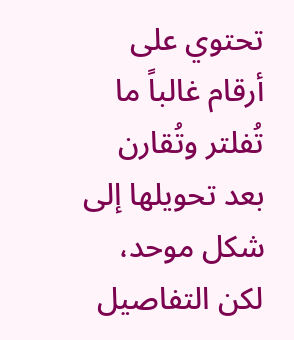تحتوي على أرقام غالباً ما تُفلتر وتُقارن بعد تحويلها إلى شكل موحد، لكن التفاصيل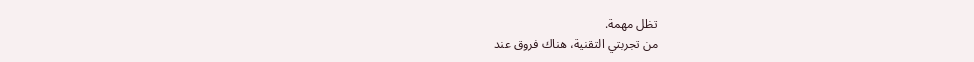تظل مهمة.
من تجربتي التقنية، هناك فروق عند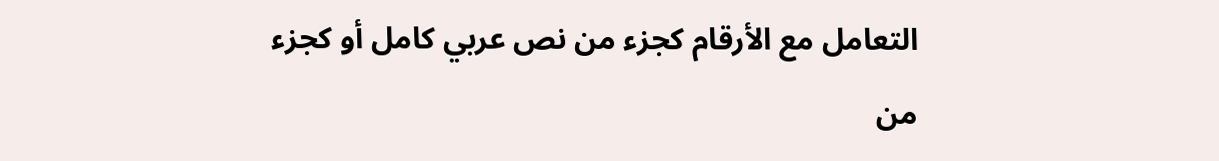التعامل مع الأرقام كجزء من نص عربي كامل أو كجزء من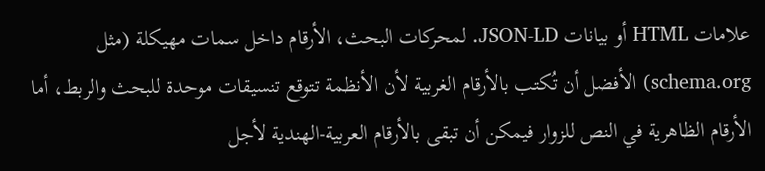علامات HTML أو بيانات JSON-LD. لمحركات البحث، الأرقام داخل سمات مهيكلة (مثل schema.org) الأفضل أن تُكتب بالأرقام الغربية لأن الأنظمة تتوقع تنسيقات موحدة للبحث والربط، أما الأرقام الظاهرية في النص للزوار فيمكن أن تبقى بالأرقام العربية-الهندية لأجل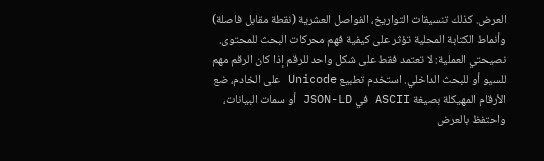العرض. كذلك تنسيقات التواريخ، الفواصل العشرية (نقطة مقابل فاصلة) وأنماط الكتابة المحلية تؤثر على كيفية فهم محركات البحث للمحتوى.
نصيحتي العملية: لا تعتمد فقط على شكل واحد للرقم إذا كان الرقم مهم للسيو أو للبحث الداخلي. استخدم تطبيع Unicode على الخادم، ضع الأرقام المهيكلة بصيغة ASCII في JSON-LD أو سمات البيانات، واحتفظ بالعرض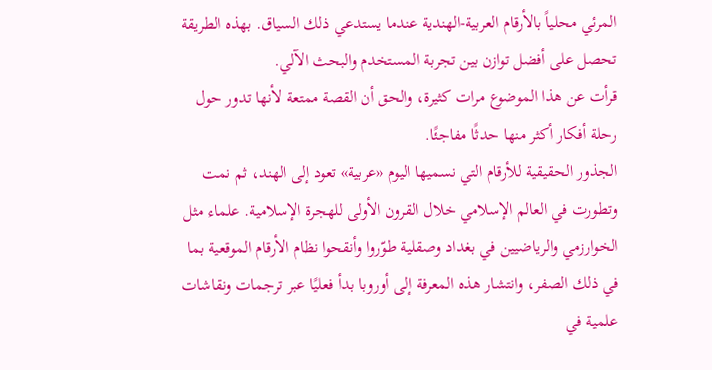المرئي محلياً بالأرقام العربية-الهندية عندما يستدعي ذلك السياق. بهذه الطريقة تحصل على أفضل توازن بين تجربة المستخدم والبحث الآلي.
قرأت عن هذا الموضوع مرات كثيرة، والحق أن القصة ممتعة لأنها تدور حول رحلة أفكار أكثر منها حدثًا مفاجئًا.
الجذور الحقيقية للأرقام التي نسميها اليوم «عربية» تعود إلى الهند، ثم نمت وتطورت في العالم الإسلامي خلال القرون الأولى للهجرة الإسلامية. علماء مثل الخوارزمي والرياضيين في بغداد وصقلية طوّروا وأنقحوا نظام الأرقام الموقعية بما في ذلك الصفر، وانتشار هذه المعرفة إلى أوروبا بدأ فعليًا عبر ترجمات ونقاشات علمية في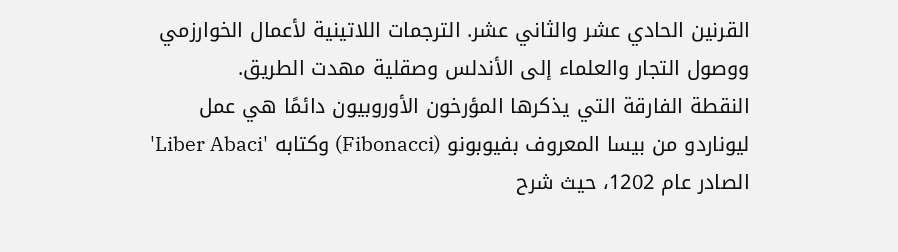القرنين الحادي عشر والثاني عشر. الترجمات اللاتينية لأعمال الخوارزمي ووصول التجار والعلماء إلى الأندلس وصقلية مهدت الطريق.
النقطة الفارقة التي يذكرها المؤرخون الأوروبيون دائمًا هي عمل ليوناردو من بيسا المعروف بفيوبونو (Fibonacci) وكتابه 'Liber Abaci' الصادر عام 1202، حيث شرح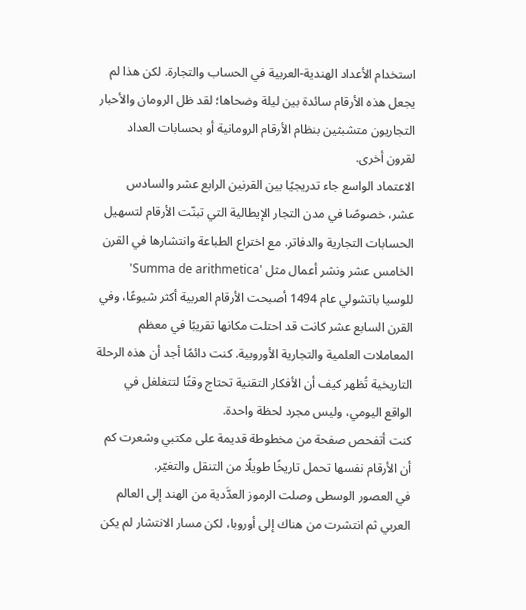استخدام الأعداد الهندية-العربية في الحساب والتجارة. لكن هذا لم يجعل هذه الأرقام سائدة بين ليلة وضحاها؛ لقد ظل الرومان والأحبار التجاريون متشبثين بنظام الأرقام الرومانية أو بحسابات العداد لقرون أخرى.
الاعتماد الواسع جاء تدريجيًا بين القرنين الرابع عشر والسادس عشر، خصوصًا في مدن التجار الإيطالية التي تبنّت الأرقام لتسهيل الحسابات التجارية والدفاتر. مع اختراع الطباعة وانتشارها في القرن الخامس عشر ونشر أعمال مثل 'Summa de arithmetica' للوسيا باتشولي عام 1494 أصبحت الأرقام العربية أكثر شيوعًا، وفي القرن السابع عشر كانت قد احتلت مكانها تقريبًا في معظم المعاملات العلمية والتجارية الأوروبية. كنت دائمًا أجد أن هذه الرحلة التاريخية تُظهر كيف أن الأفكار التقنية تحتاج وقتًا لتتغلغل في الواقع اليومي، وليس مجرد لحظة واحدة.
كنت أتفحص صفحة من مخطوطة قديمة على مكتبي وشعرت كم أن الأرقام نفسها تحمل تاريخًا طويلًا من التنقل والتغيّر.
في العصور الوسطى وصلت الرموز العدَّدية من الهند إلى العالم العربي ثم انتشرت من هناك إلى أوروبا، لكن مسار الانتشار لم يكن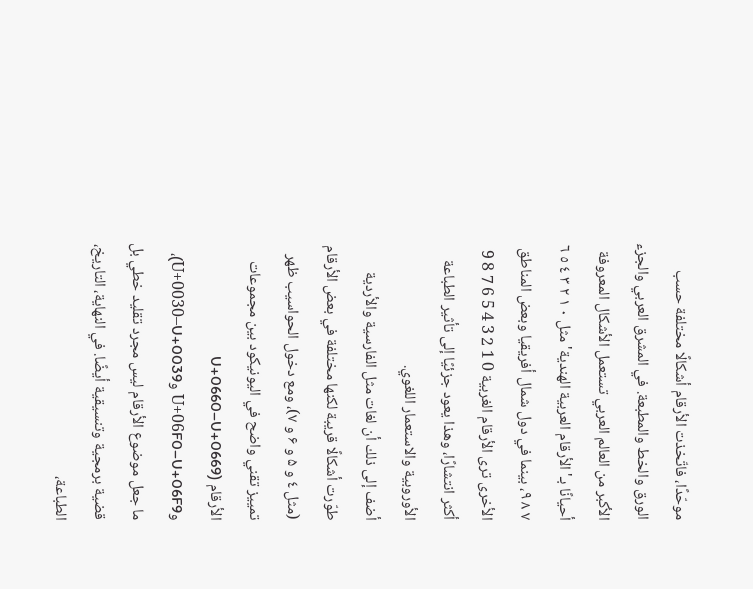موحّدًا، فاتّخذت الأرقام أشكالًا مختلفة حسب الورق والخط والمطبعة. في المشرق العربي والجزء الأكبر من العالم العربي تستعمل الأشكال المعروفة أحيانًا بـ'الأرقام العربية الهندية' مثل ٠ ١ ٢ ٣ ٤ ٥ ٦ ٧ ٨ ٩، بينما في دول شمال أفريقيا وبعض المناطق الأخرى ترى الأرقام الغربية 0 1 2 3 4 5 6 7 8 9 أكثر انتشارًا، وهذا يعود جزئيًا إلى تأثير الطباعة الأوروبية والاستعمار اللغوي.
أضف إلى ذلك أن لغات مثل الفارسية والأردية طوّرت أشكالًا قريبة لكنها مختلفة في بعض الأرقام (مثل ٤ و ۵ و ۶ و ۷)، ومع دخول الحواسيب ظهر تمييز تقني واضح في اليونيكود بين مجموعات الأرقام (U+0660–U+0669 وU+06F0–U+06F9 وU+0030–U+0039)، ما جعل موضوع الأرقام ليس مجرد تقليد خطي بل قضية برمجية وتنسيقية أيضًا. في النهاية، التاريخ، الطباعة،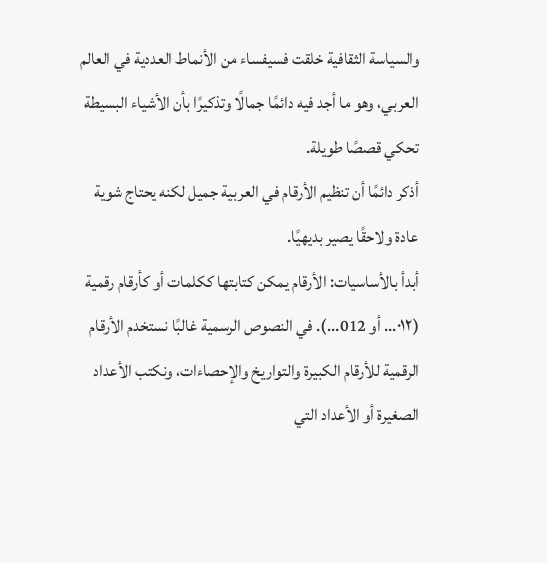والسياسة الثقافية خلقت فسيفساء من الأنماط العددية في العالم العربي، وهو ما أجد فيه دائمًا جمالًا وتذكيرًا بأن الأشياء البسيطة تحكي قصصًا طويلة.
أذكر دائمًا أن تنظيم الأرقام في العربية جميل لكنه يحتاج شوية عادة ولاحقًا يصير بديهيًا.
أبدأ بالأساسيات: الأرقام يمكن كتابتها ككلمات أو كأرقام رقمية (٠١٢... أو 012...). في النصوص الرسمية غالبًا نستخدم الأرقام الرقمية للأرقام الكبيرة والتواريخ والإحصاءات، ونكتب الأعداد الصغيرة أو الأعداد التي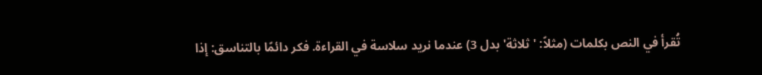تُقرأ في النص بكلمات (مثلاً: 'ثلاثة' بدل 3) عندما نريد سلاسة في القراءة. فكر دائمًا بالتناسق: إذا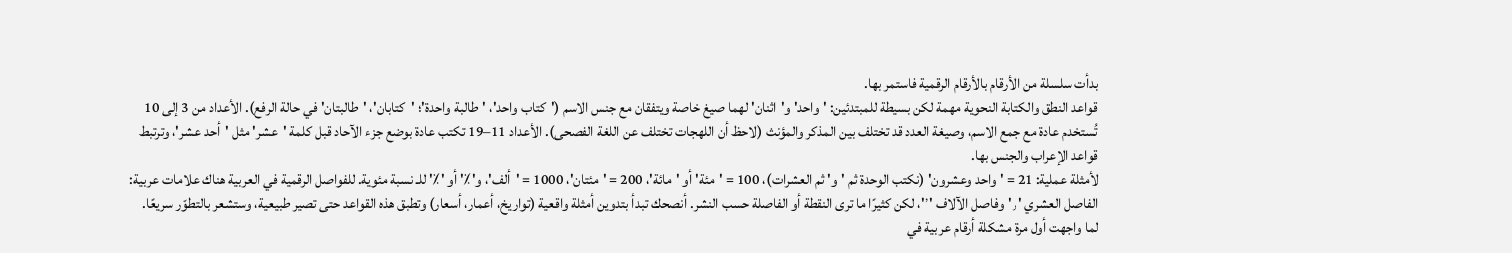بدأت سلسلة من الأرقام بالأرقام الرقمية فاستمر بها.
قواعد النطق والكتابة النحوية مهمة لكن بسيطة للمبتدئين: 'واحد' و'اثنان' لهما صيغ خاصة ويتفقان مع جنس الاسم ('كتاب واحد'، 'طالبة واحدة'؛ 'كتابان'، 'طالبتان' في حالة الرفع). الأعداد من 3 إلى 10 تُستخدم عادة مع جمع الاسم، وصيغة العدد قد تختلف بين المذكر والمؤنث (لاحظ أن اللهجات تختلف عن اللغة الفصحى). الأعداد 11–19 تكتب عادة بوضع جزء الآحاد قبل كلمة 'عشر' مثل 'أحد عشر'، وترتبط قواعد الإعراب والجنس بها.
لأمثلة عملية: 21 = 'واحد وعشرون' (نكتب الوحدة ثم 'و' ثم العشرات)، 100 = 'مئة' أو 'مائة'، 200 = 'مئتان'، 1000 = 'ألف'، و'٪' أو '٪' للـ نسبة مئوية. للفواصل الرقمية في العربية هناك علامات عربية: الفاصل العشري '٫' وفاصل الآلاف '٬'، لكن كثيرًا ما ترى النقطة أو الفاصلة حسب النشر. أنصحك تبدأ بتدوين أمثلة واقعية (تواريخ، أعمار، أسعار) وتطبق هذه القواعد حتى تصير طبيعية، وستشعر بالتطوّر سريعًا.
لما واجهت أول مرة مشكلة أرقام عربية في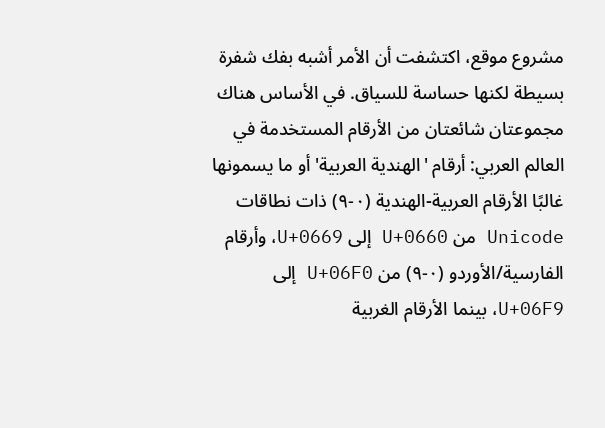مشروع موقع، اكتشفت أن الأمر أشبه بفك شفرة بسيطة لكنها حساسة للسياق. في الأساس هناك مجموعتان شائعتان من الأرقام المستخدمة في العالم العربي: أرقام 'الهندية العربية' أو ما يسمونها غالبًا الأرقام العربية-الهندية (٠‑٩) ذات نطاقات Unicode من U+0660 إلى U+0669، وأرقام الفارسية/الأوردو (۰‑۹) من U+06F0 إلى U+06F9، بينما الأرقام الغربية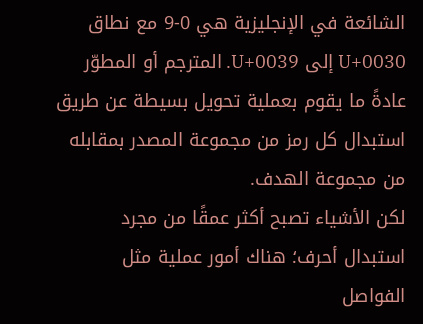الشائعة في الإنجليزية هي 0‑9 مع نطاق U+0030 إلى U+0039. المترجم أو المطوّر عادةً ما يقوم بعملية تحويل بسيطة عن طريق استبدال كل رمز من مجموعة المصدر بمقابله من مجموعة الهدف.
لكن الأشياء تصبح أكثر عمقًا من مجرد استبدال أحرف؛ هناك أمور عملية مثل الفواصل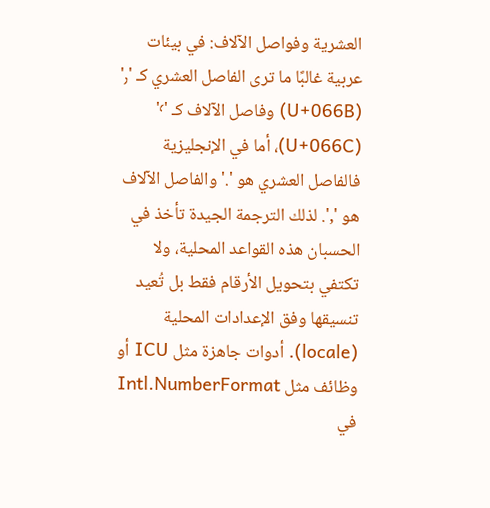العشرية وفواصل الآلاف: في بيئات عربية غالبًا ما ترى الفاصل العشري كـ '٫' (U+066B) وفاصل الآلاف كـ '٬' (U+066C)، أما في الإنجليزية فالفاصل العشري هو '.' والفاصل الآلاف هو ','. لذلك الترجمة الجيدة تأخذ في الحسبان هذه القواعد المحلية، ولا تكتفي بتحويل الأرقام فقط بل تُعيد تنسيقها وفق الإعدادات المحلية (locale). أدوات جاهزة مثل ICU أو وظائف مثل Intl.NumberFormat في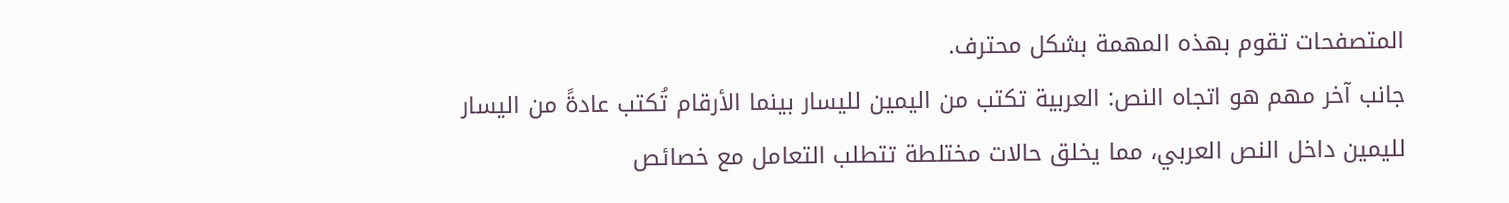المتصفحات تقوم بهذه المهمة بشكل محترف.
جانب آخر مهم هو اتجاه النص: العربية تكتب من اليمين لليسار بينما الأرقام تُكتب عادةً من اليسار لليمين داخل النص العربي، مما يخلق حالات مختلطة تتطلب التعامل مع خصائص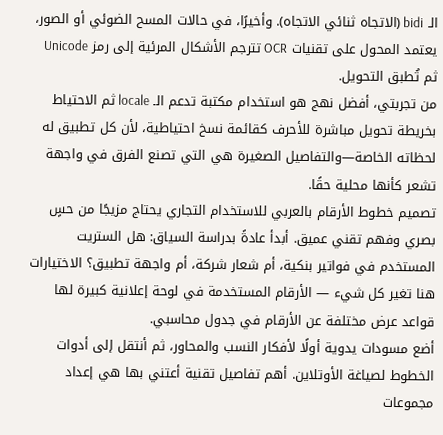الـ bidi (الاتجاه ثنائي الاتجاه). وأخيرًا، في حالات المسح الضوئي أو الصور، يعتمد المحول على تقنيات OCR تترجم الأشكال المرئية إلى رمز Unicode ثم تُطبق التحويل.
من تجربتي، أفضل نهج هو استخدام مكتبة تدعم الـ locale ثم الاحتياط بخريطة تحويل مباشرة للأحرف كقائمة نسخ احتياطية، لأن كل تطبيق له لحظاته الخاصة—والتفاصيل الصغيرة هي التي تصنع الفرق في واجهة تشعر كأنها محلية حقًا.
تصميم خطوط الأرقام بالعربي للاستخدام التجاري يحتاج مزيجًا من حسٍ بصري وفهم تقني عميق. أبدأ عادةً بدراسة السياق: هل الستريت المستخدم في فواتير بنكية، أم شعار شركة، أم واجهة تطبيق؟ الاختيارات هنا تغير كل شيء — الأرقام المستخدمة في لوحة إعلانية كبيرة لها قواعد عرض مختلفة عن الأرقام في جدول محاسبي.
أضع مسودات يدوية أولًا لأفكار النسب والمحاور، ثم أنتقل إلى أدوات الخطوط لصياغة الأوتلاين. أهم تفاصيل تقنية أعتني بها هي إعداد مجموعات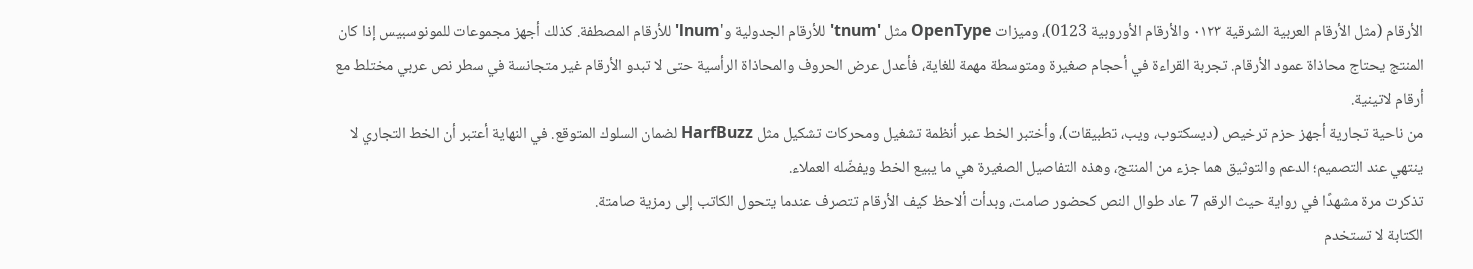الأرقام (مثل الأرقام العربية الشرقية ٠١٢٣ والأرقام الأوروبية 0123)، وميزات OpenType مثل 'tnum' للأرقام الجدولية و'lnum' للأرقام المصطفة. كذلك أجهز مجموعات للمونوسبيس إذا كان المنتج يحتاج محاذاة عمود الأرقام. تجربة القراءة في أحجام صغيرة ومتوسطة مهمة للغاية، فأعدل عرض الحروف والمحاذاة الرأسية حتى لا تبدو الأرقام غير متجانسة في سطر نص عربي مختلط مع أرقام لاتينية.
من ناحية تجارية أجهز حزم ترخيص (ديسكتوب، ويب، تطبيقات)، وأختبر الخط عبر أنظمة تشغيل ومحركات تشكيل مثل HarfBuzz لضمان السلوك المتوقع. في النهاية أعتبر أن الخط التجاري لا ينتهي عند التصميم؛ الدعم والتوثيق هما جزء من المنتج، وهذه التفاصيل الصغيرة هي ما يبيع الخط ويفضّله العملاء.
تذكرت مرة مشهدًا في رواية حيث الرقم 7 عاد طوال النص كحضور صامت، وبدأت ألاحظ كيف الأرقام تتصرف عندما يتحول الكاتب إلى رمزية صامتة.
الكتابة لا تستخدم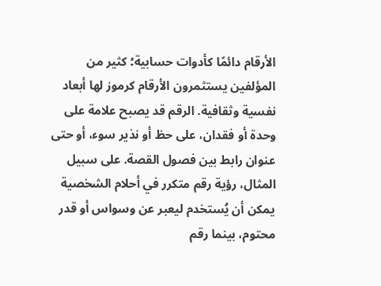الأرقام دائمًا كأدوات حسابية؛ كثير من المؤلفين يستثمرون الأرقام كرموز لها أبعاد نفسية وثقافية. الرقم قد يصبح علامة على وحدة أو فقدان، على حظ أو نذير سوء، أو حتى عنوان رابط بين فصول القصة. على سبيل المثال، رؤية رقم متكرر في أحلام الشخصية يمكن أن يُستخدم ليعبر عن وسواس أو قدر محتوم، بينما رقم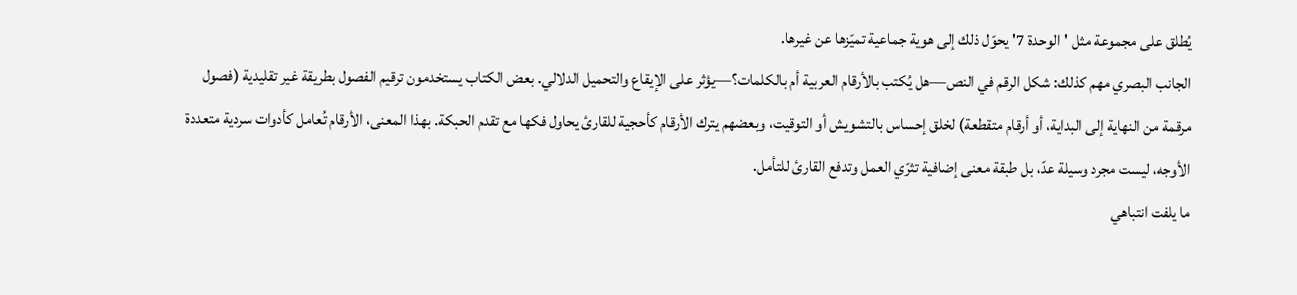يُطلق على مجموعة مثل 'الوحدة 7' يحوّل ذلك إلى هوية جماعية تميّزها عن غيرها.
الجانب البصري مهم كذلك: شكل الرقم في النص—هل يُكتب بالأرقام العربية أم بالكلمات؟—يؤثر على الإيقاع والتحميل الدلالي. بعض الكتاب يستخدمون ترقيم الفصول بطريقة غير تقليدية (فصول مرقمة من النهاية إلى البداية، أو أرقام متقطعة) لخلق إحساس بالتشويش أو التوقيت، وبعضهم يترك الأرقام كأحجية للقارئ يحاول فكها مع تقدم الحبكة. بهذا المعنى، الأرقام تُعامل كأدوات سردية متعددة الأوجه، ليست مجرد وسيلة عدّ، بل طبقة معنى إضافية تثرّي العمل وتدفع القارئ للتأمل.
ما يلفت انتباهي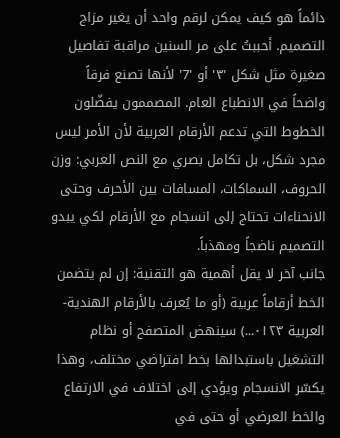دائماً هو كيف يمكن لرقم واحد أن يغير مزاج التصميم. أحببتُ على مر السنين مراقبة تفاصيل صغيرة مثل شكل '٣' أو '7' لأنها تصنع فرقاً واضحاً في الانطباع العام. المصممون يفضّلون الخطوط التي تدعم الأرقام العربية لأن الأمر ليس مجرد شكل، بل تكامل بصري مع النص العربي: وزن الحروف، السماكات، المسافات بين الأحرف وحتى الانحناءات تحتاج إلى انسجام مع الأرقام لكي يبدو التصميم ناضجاً ومهذباً.
جانب آخر لا يقل أهمية هو التقنية: إن لم يتضمن الخط أرقاماً عربية (أو ما يُعرف بالأرقام الهندية-العربية ٠١٢٣...) سينهض المتصفح أو نظام التشغيل باستبدالها بخط افتراضي مختلف، وهذا يكسّر الانسجام ويؤدي إلى اختلاف في الارتفاع والخط العرضي أو حتى في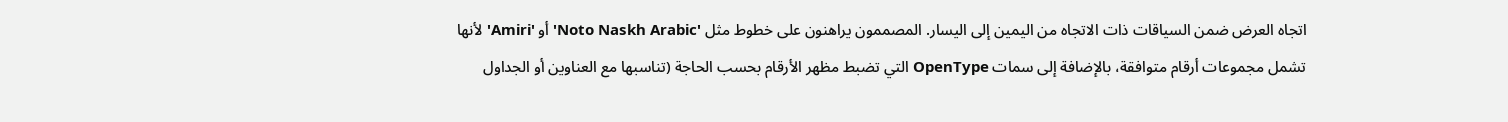اتجاه العرض ضمن السياقات ذات الاتجاه من اليمين إلى اليسار. المصممون يراهنون على خطوط مثل 'Noto Naskh Arabic' أو 'Amiri' لأنها تشمل مجموعات أرقام متوافقة، بالإضافة إلى سمات OpenType التي تضبط مظهر الأرقام بحسب الحاجة (تناسبها مع العناوين أو الجداول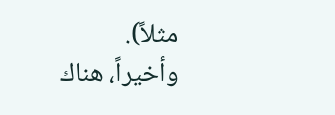مثلاً).
وأخيراً، هناك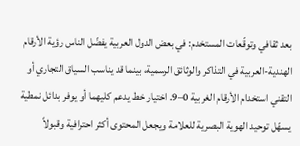بعد ثقافي وتوقّعات المستخدم: في بعض الدول العربية يفضّل الناس رؤية الأرقام الهندية-العربية في التذاكر والوثائق الرسمية، بينما قد يناسب السياق التجاري أو التقني استخدام الأرقام الغربية 0–9. اختيار خط يدعم كليهما أو يوفر بدائل نمطية يسهّل توحيد الهوية البصرية للعلامة ويجعل المحتوى أكثر احترافية وقبولاً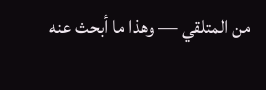من المتلقي — وهذا ما أبحث عنه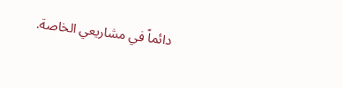دائماً في مشاريعي الخاصة.